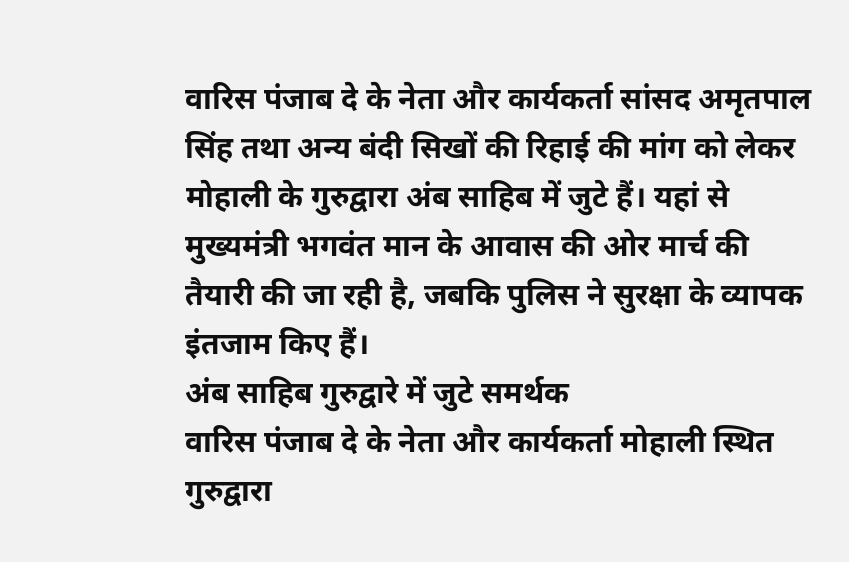वारिस पंजाब दे के नेता और कार्यकर्ता सांसद अमृतपाल सिंह तथा अन्य बंदी सिखों की रिहाई की मांग को लेकर मोहाली के गुरुद्वारा अंब साहिब में जुटे हैं। यहां से मुख्यमंत्री भगवंत मान के आवास की ओर मार्च की तैयारी की जा रही है, जबकि पुलिस ने सुरक्षा के व्यापक इंतजाम किए हैं।
अंब साहिब गुरुद्वारे में जुटे समर्थक
वारिस पंजाब दे के नेता और कार्यकर्ता मोहाली स्थित गुरुद्वारा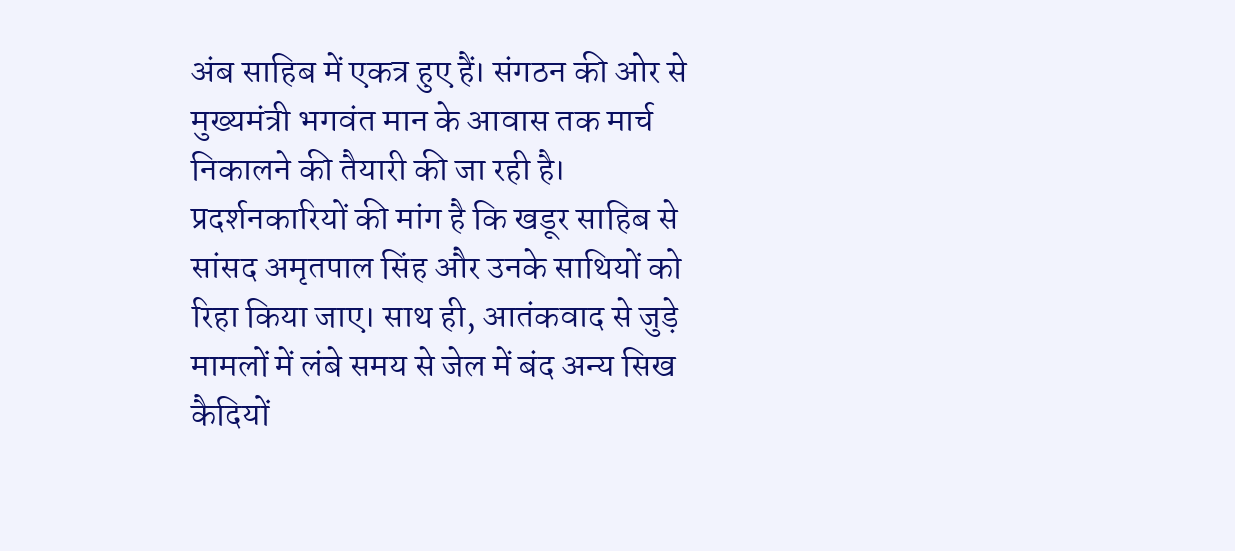अंब साहिब में एकत्र हुए हैं। संगठन की ओर से मुख्यमंत्री भगवंत मान के आवास तक मार्च निकालने की तैयारी की जा रही है।
प्रदर्शनकारियों की मांग है कि खडूर साहिब से सांसद अमृतपाल सिंह और उनके साथियों को रिहा किया जाए। साथ ही, आतंकवाद से जुड़े मामलों में लंबे समय से जेल में बंद अन्य सिख कैदियों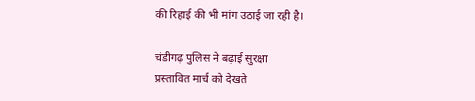की रिहाई की भी मांग उठाई जा रही है।

चंडीगढ़ पुलिस ने बढ़ाई सुरक्षा
प्रस्तावित मार्च को देखते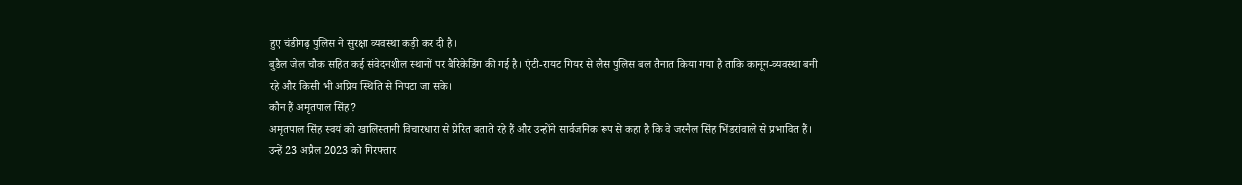हुए चंडीगढ़ पुलिस ने सुरक्षा व्यवस्था कड़ी कर दी है।
बुडैल जेल चौक सहित कई संवेदनशील स्थानों पर बैरिकेडिंग की गई है। एंटी-रायट गियर से लैस पुलिस बल तैनात किया गया है ताकि कानून-व्यवस्था बनी रहे और किसी भी अप्रिय स्थिति से निपटा जा सके।
कौन हैं अमृतपाल सिंह?
अमृतपाल सिंह स्वयं को खालिस्तानी विचारधारा से प्रेरित बताते रहे हैं और उन्होंने सार्वजनिक रूप से कहा है कि वे जरनैल सिंह भिंडरांवाले से प्रभावित हैं।
उन्हें 23 अप्रैल 2023 को गिरफ्तार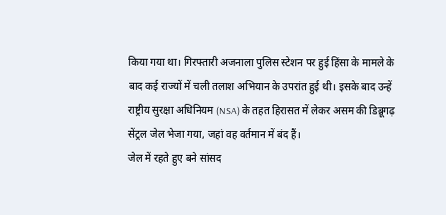किया गया था। गिरफ्तारी अजनाला पुलिस स्टेशन पर हुई हिंसा के मामले के बाद कई राज्यों में चली तलाश अभियान के उपरांत हुई थी। इसके बाद उन्हें राष्ट्रीय सुरक्षा अधिनियम (NSA) के तहत हिरासत में लेकर असम की डिब्रूगढ़ सेंट्रल जेल भेजा गया, जहां वह वर्तमान में बंद हैं।
जेल में रहते हुए बने सांसद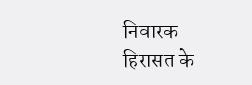निवारक हिरासत के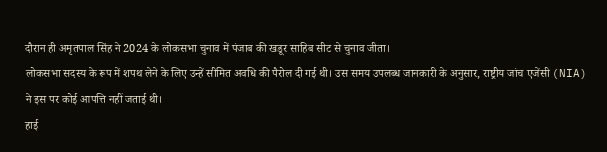दौरान ही अमृतपाल सिंह ने 2024 के लोकसभा चुनाव में पंजाब की खडूर साहिब सीट से चुनाव जीता।
लोकसभा सदस्य के रूप में शपथ लेने के लिए उन्हें सीमित अवधि की पैरोल दी गई थी। उस समय उपलब्ध जानकारी के अनुसार, राष्ट्रीय जांच एजेंसी (NIA) ने इस पर कोई आपत्ति नहीं जताई थी।
हाई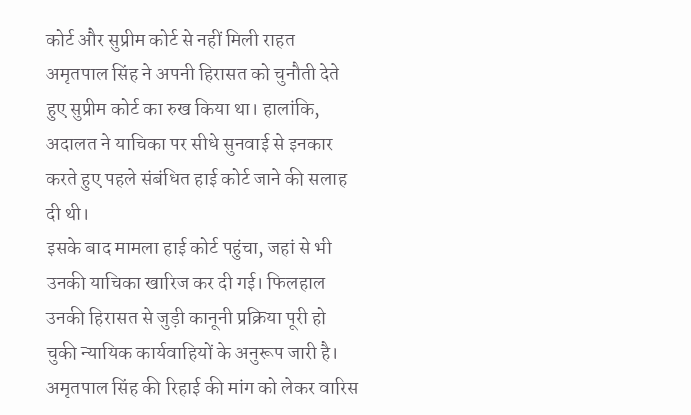कोर्ट और सुप्रीम कोर्ट से नहीं मिली राहत
अमृतपाल सिंह ने अपनी हिरासत को चुनौती देते हुए सुप्रीम कोर्ट का रुख किया था। हालांकि, अदालत ने याचिका पर सीधे सुनवाई से इनकार करते हुए पहले संबंधित हाई कोर्ट जाने की सलाह दी थी।
इसके बाद मामला हाई कोर्ट पहुंचा, जहां से भी उनकी याचिका खारिज कर दी गई। फिलहाल उनकी हिरासत से जुड़ी कानूनी प्रक्रिया पूरी हो चुकी न्यायिक कार्यवाहियों के अनुरूप जारी है।
अमृतपाल सिंह की रिहाई की मांग को लेकर वारिस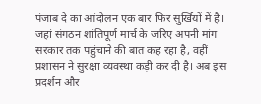पंजाब दे का आंदोलन एक बार फिर सुर्खियों में है। जहां संगठन शांतिपूर्ण मार्च के जरिए अपनी मांग सरकार तक पहुंचाने की बात कह रहा है, वहीं प्रशासन ने सुरक्षा व्यवस्था कड़ी कर दी है। अब इस प्रदर्शन और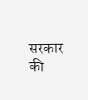सरकार की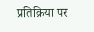प्रतिक्रिया पर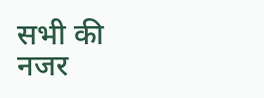सभी की नजर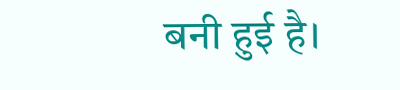बनी हुई है।